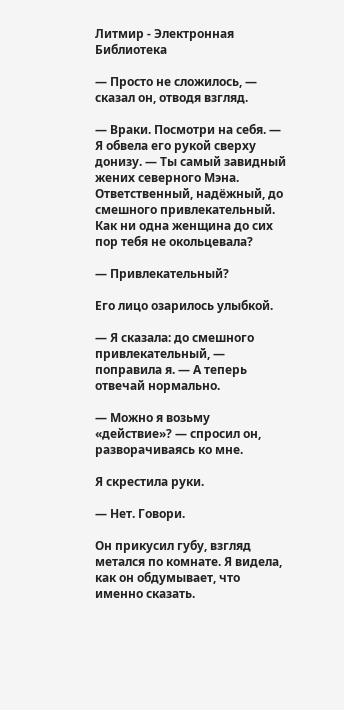Литмир - Электронная Библиотека

— Просто не сложилось, — сказал он, отводя взгляд.

— Враки. Посмотри на себя. — Я обвела его рукой сверху донизу. — Ты самый завидный жених северного Мэна. Ответственный, надёжный, до смешного привлекательный. Как ни одна женщина до сих пор тебя не окольцевала?

— Привлекательный?

Его лицо озарилось улыбкой.

— Я сказала: до смешного привлекательный, — поправила я. — А теперь отвечай нормально.

— Можно я возьму «действие»? — спросил он, разворачиваясь ко мне.

Я скрестила руки.

— Нет. Говори.

Он прикусил губу, взгляд метался по комнате. Я видела, как он обдумывает, что именно сказать.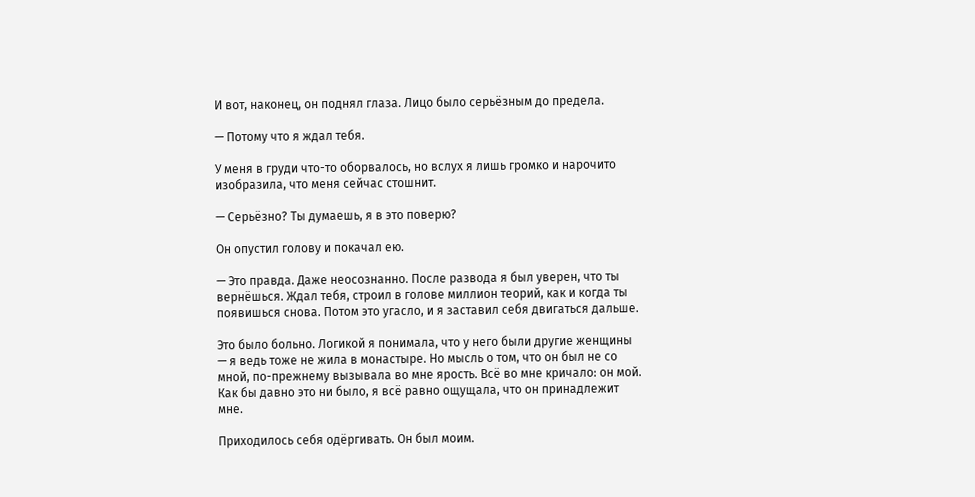И вот, наконец, он поднял глаза. Лицо было серьёзным до предела.

— Потому что я ждал тебя.

У меня в груди что-то оборвалось, но вслух я лишь громко и нарочито изобразила, что меня сейчас стошнит.

— Серьёзно? Ты думаешь, я в это поверю?

Он опустил голову и покачал ею.

— Это правда. Даже неосознанно. После развода я был уверен, что ты вернёшься. Ждал тебя, строил в голове миллион теорий, как и когда ты появишься снова. Потом это угасло, и я заставил себя двигаться дальше.

Это было больно. Логикой я понимала, что у него были другие женщины — я ведь тоже не жила в монастыре. Но мысль о том, что он был не со мной, по-прежнему вызывала во мне ярость. Всё во мне кричало: он мой. Как бы давно это ни было, я всё равно ощущала, что он принадлежит мне.

Приходилось себя одёргивать. Он был моим.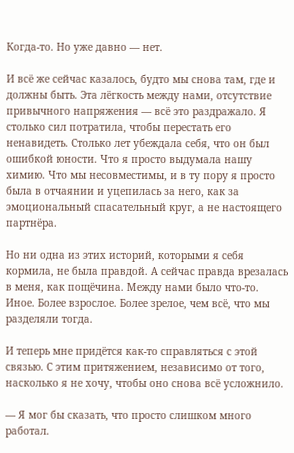Когда-то. Но уже давно — нет.

И всё же сейчас казалось, будто мы снова там, где и должны быть. Эта лёгкость между нами, отсутствие привычного напряжения — всё это раздражало. Я столько сил потратила, чтобы перестать его ненавидеть. Столько лет убеждала себя, что он был ошибкой юности. Что я просто выдумала нашу химию. Что мы несовместимы, и в ту пору я просто была в отчаянии и уцепилась за него, как за эмоциональный спасательный круг, а не настоящего партнёра.

Но ни одна из этих историй, которыми я себя кормила, не была правдой. А сейчас правда врезалась в меня, как пощёчина. Между нами было что-то. Иное. Более взрослое. Более зрелое, чем всё, что мы разделяли тогда.

И теперь мне придётся как-то справляться с этой связью. С этим притяжением, независимо от того, насколько я не хочу, чтобы оно снова всё усложнило.

— Я мог бы сказать, что просто слишком много работал.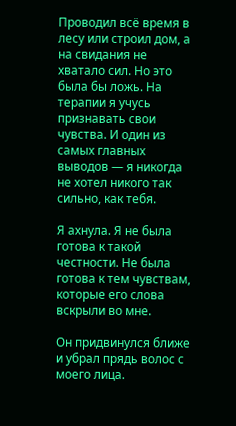Проводил всё время в лесу или строил дом, а на свидания не хватало сил. Но это была бы ложь. На терапии я учусь признавать свои чувства. И один из самых главных выводов — я никогда не хотел никого так сильно, как тебя.

Я ахнула. Я не была готова к такой честности. Не была готова к тем чувствам, которые его слова вскрыли во мне.

Он придвинулся ближе и убрал прядь волос с моего лица.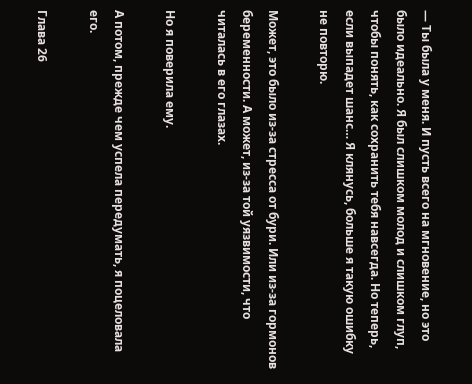— Ты была у меня. И пусть всего на мгновение, но это было идеально. Я был слишком молод и слишком глуп, чтобы понять, как сохранить тебя навсегда. Но теперь, если выпадет шанс… Я клянусь, больше я такую ошибку не повторю.

Может, это было из-за стресса от бури. Или из-за гормонов беременности. А может, из-за той уязвимости, что читалась в его глазах.

Но я поверила ему.

А потом, прежде чем успела передумать, я поцеловала его.

Глава 26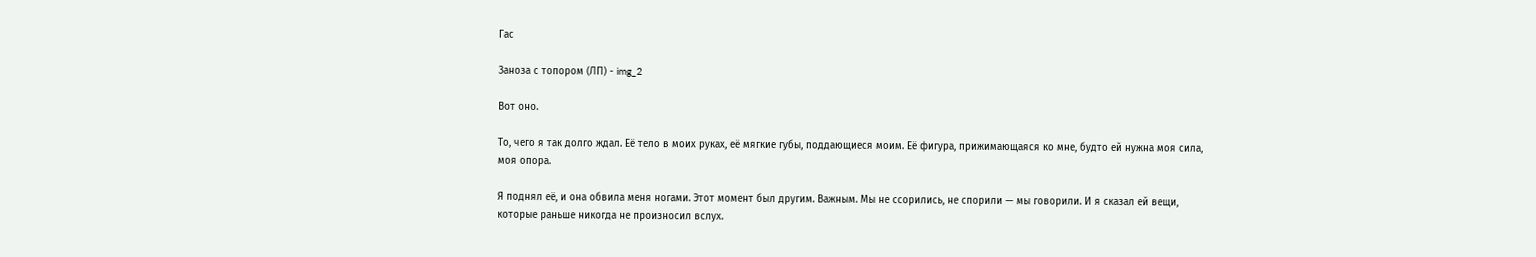Гас

Заноза с топором (ЛП) - img_2

Вот оно.

То, чего я так долго ждал. Её тело в моих руках, её мягкие губы, поддающиеся моим. Её фигура, прижимающаяся ко мне, будто ей нужна моя сила, моя опора.

Я поднял её, и она обвила меня ногами. Этот момент был другим. Важным. Мы не ссорились, не спорили — мы говорили. И я сказал ей вещи, которые раньше никогда не произносил вслух.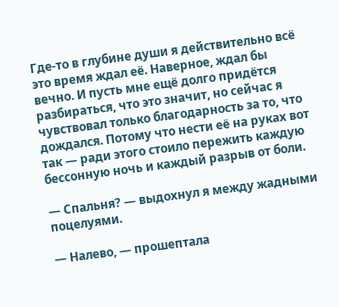Где-то в глубине души я действительно всё это время ждал её. Наверное, ждал бы вечно. И пусть мне ещё долго придётся разбираться, что это значит, но сейчас я чувствовал только благодарность за то, что дождался. Потому что нести её на руках вот так — ради этого стоило пережить каждую бессонную ночь и каждый разрыв от боли.

— Спальня? — выдохнул я между жадными поцелуями.

— Налево, — прошептала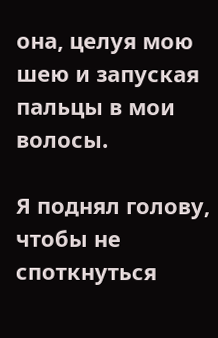она, целуя мою шею и запуская пальцы в мои волосы.

Я поднял голову, чтобы не споткнуться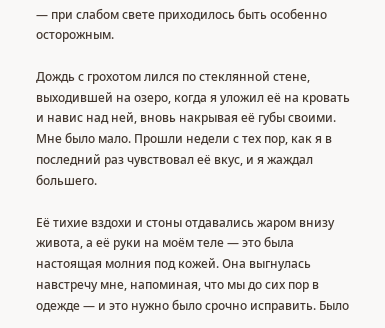— при слабом свете приходилось быть особенно осторожным.

Дождь с грохотом лился по стеклянной стене, выходившей на озеро, когда я уложил её на кровать и навис над ней, вновь накрывая её губы своими. Мне было мало. Прошли недели с тех пор, как я в последний раз чувствовал её вкус, и я жаждал большего.

Её тихие вздохи и стоны отдавались жаром внизу живота, а её руки на моём теле — это была настоящая молния под кожей. Она выгнулась навстречу мне, напоминая, что мы до сих пор в одежде — и это нужно было срочно исправить. Было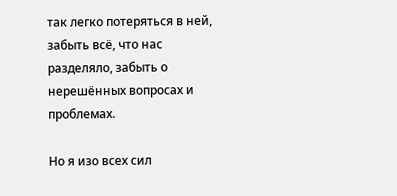так легко потеряться в ней, забыть всё, что нас разделяло, забыть о нерешённых вопросах и проблемах.

Но я изо всех сил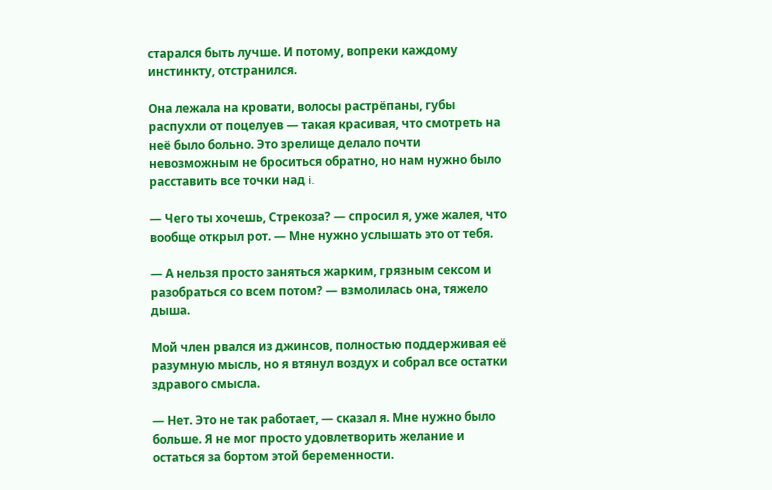старался быть лучше. И потому, вопреки каждому инстинкту, отстранился.

Она лежала на кровати, волосы растрёпаны, губы распухли от поцелуев — такая красивая, что смотреть на неё было больно. Это зрелище делало почти невозможным не броситься обратно, но нам нужно было расставить все точки над i.

— Чего ты хочешь, Стрекоза? — спросил я, уже жалея, что вообще открыл рот. — Мне нужно услышать это от тебя.

— А нельзя просто заняться жарким, грязным сексом и разобраться со всем потом? — взмолилась она, тяжело дыша.

Мой член рвался из джинсов, полностью поддерживая её разумную мысль, но я втянул воздух и собрал все остатки здравого смысла.

— Нет. Это не так работает, — сказал я. Мне нужно было больше. Я не мог просто удовлетворить желание и остаться за бортом этой беременности.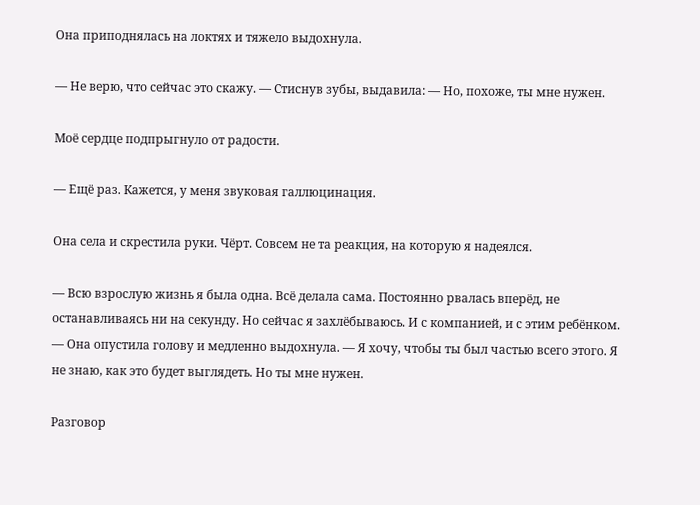Она приподнялась на локтях и тяжело выдохнула.

— Не верю, что сейчас это скажу. — Стиснув зубы, выдавила: — Но, похоже, ты мне нужен.

Моё сердце подпрыгнуло от радости.

— Ещё раз. Кажется, у меня звуковая галлюцинация.

Она села и скрестила руки. Чёрт. Совсем не та реакция, на которую я надеялся.

— Всю взрослую жизнь я была одна. Всё делала сама. Постоянно рвалась вперёд, не останавливаясь ни на секунду. Но сейчас я захлёбываюсь. И с компанией, и с этим ребёнком. — Она опустила голову и медленно выдохнула. — Я хочу, чтобы ты был частью всего этого. Я не знаю, как это будет выглядеть. Но ты мне нужен.

Разговор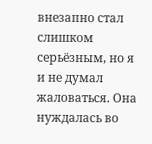внезапно стал слишком серьёзным, но я и не думал жаловаться. Она нуждалась во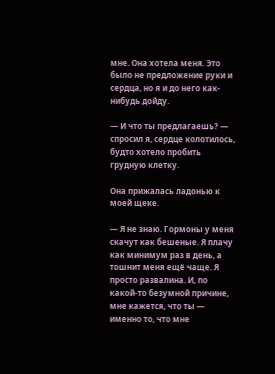мне. Она хотела меня. Это было не предложение руки и сердца, но я и до него как-нибудь дойду.

— И что ты предлагаешь? — спросил я, сердце колотилось, будто хотело пробить грудную клетку.

Она прижалась ладонью к моей щеке.

— Я не знаю. Гормоны у меня скачут как бешеные. Я плачу как минимум раз в день, а тошнит меня ещё чаще. Я просто развалина. И, по какой-то безумной причине, мне кажется, что ты — именно то, что мне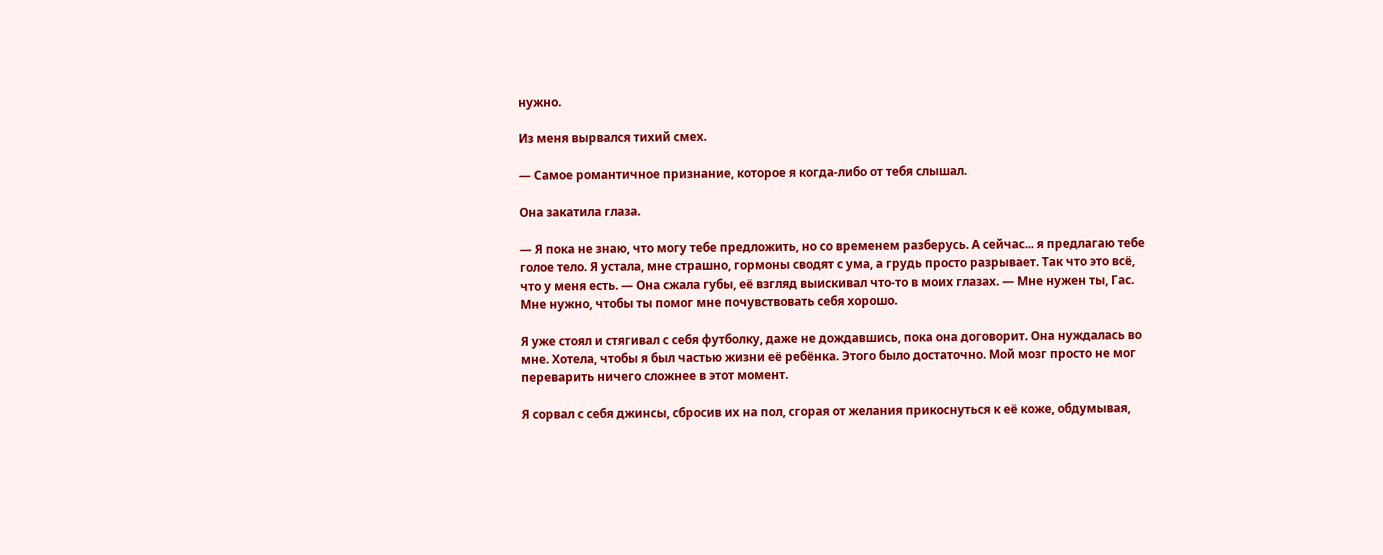нужно.

Из меня вырвался тихий смех.

— Самое романтичное признание, которое я когда-либо от тебя слышал.

Она закатила глаза.

— Я пока не знаю, что могу тебе предложить, но со временем разберусь. А сейчас... я предлагаю тебе голое тело. Я устала, мне страшно, гормоны сводят с ума, а грудь просто разрывает. Так что это всё, что у меня есть. — Она сжала губы, её взгляд выискивал что-то в моих глазах. — Мне нужен ты, Гас. Мне нужно, чтобы ты помог мне почувствовать себя хорошо.

Я уже стоял и стягивал с себя футболку, даже не дождавшись, пока она договорит. Она нуждалась во мне. Хотела, чтобы я был частью жизни её ребёнка. Этого было достаточно. Мой мозг просто не мог переварить ничего сложнее в этот момент.

Я сорвал с себя джинсы, сбросив их на пол, сгорая от желания прикоснуться к её коже, обдумывая,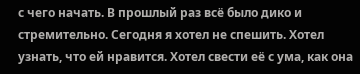с чего начать. В прошлый раз всё было дико и стремительно. Сегодня я хотел не спешить. Хотел узнать, что ей нравится. Хотел свести её с ума, как она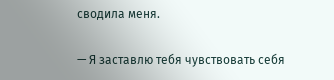сводила меня.

— Я заставлю тебя чувствовать себя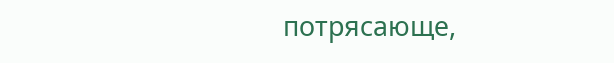потрясающе,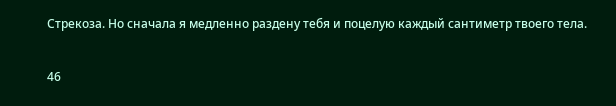Стрекоза. Но сначала я медленно раздену тебя и поцелую каждый сантиметр твоего тела.

46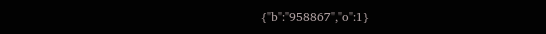{"b":"958867","o":1}